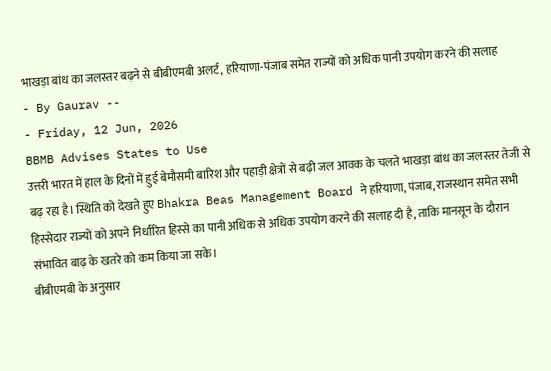भाखड़ा बांध का जलस्तर बढ़ने से बीबीएमबी अलर्ट, हरियाणा-पंजाब समेत राज्यों को अधिक पानी उपयोग करने की सलाह
- By Gaurav --
- Friday, 12 Jun, 2026
BBMB Advises States to Use
उत्तरी भारत में हाल के दिनों में हुई बेमौसमी बारिश और पहाड़ी क्षेत्रों से बढ़ी जल आवक के चलते भाखड़ा बांध का जलस्तर तेजी से बढ़ रहा है। स्थिति को देखते हुए Bhakra Beas Management Board ने हरियाणा, पंजाब, राजस्थान समेत सभी हिस्सेदार राज्यों को अपने निर्धारित हिस्से का पानी अधिक से अधिक उपयोग करने की सलाह दी है, ताकि मानसून के दौरान संभावित बाढ़ के खतरे को कम किया जा सके।
बीबीएमबी के अनुसार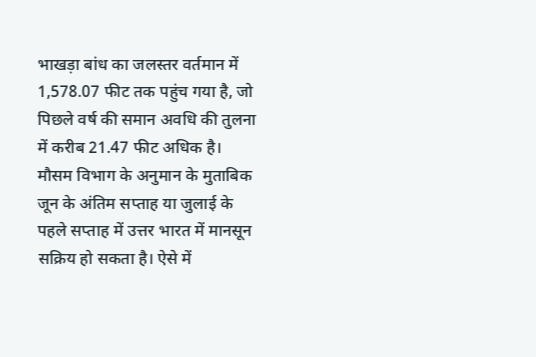भाखड़ा बांध का जलस्तर वर्तमान में 1,578.07 फीट तक पहुंच गया है, जो पिछले वर्ष की समान अवधि की तुलना में करीब 21.47 फीट अधिक है। मौसम विभाग के अनुमान के मुताबिक जून के अंतिम सप्ताह या जुलाई के पहले सप्ताह में उत्तर भारत में मानसून सक्रिय हो सकता है। ऐसे में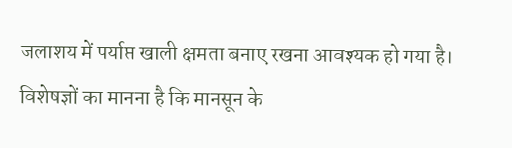जलाशय में पर्याप्त खाली क्षमता बनाए रखना आवश्यक हो गया है।
विशेषज्ञों का मानना है कि मानसून के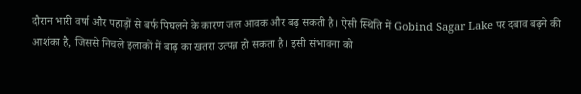दौरान भारी वर्षा और पहाड़ों से बर्फ पिघलने के कारण जल आवक और बढ़ सकती है। ऐसी स्थिति में Gobind Sagar Lake पर दबाव बढ़ने की आशंका है, जिससे निचले इलाकों में बाढ़ का खतरा उत्पन्न हो सकता है। इसी संभावना को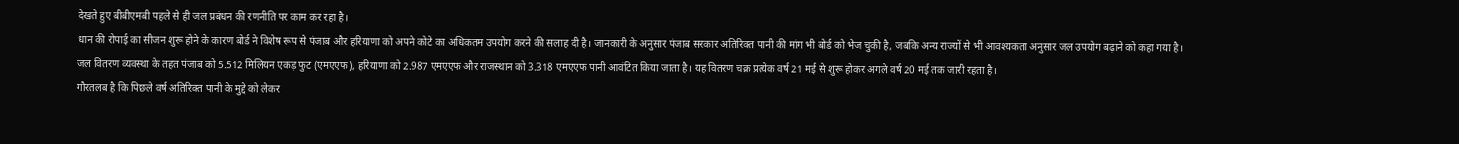देखते हुए बीबीएमबी पहले से ही जल प्रबंधन की रणनीति पर काम कर रहा है।
धान की रोपाई का सीजन शुरू होने के कारण बोर्ड ने विशेष रूप से पंजाब और हरियाणा को अपने कोटे का अधिकतम उपयोग करने की सलाह दी है। जानकारी के अनुसार पंजाब सरकार अतिरिक्त पानी की मांग भी बोर्ड को भेज चुकी है, जबकि अन्य राज्यों से भी आवश्यकता अनुसार जल उपयोग बढ़ाने को कहा गया है।
जल वितरण व्यवस्था के तहत पंजाब को 5.512 मिलियन एकड़ फुट (एमएएफ), हरियाणा को 2.987 एमएएफ और राजस्थान को 3.318 एमएएफ पानी आवंटित किया जाता है। यह वितरण चक्र प्रत्येक वर्ष 21 मई से शुरू होकर अगले वर्ष 20 मई तक जारी रहता है।
गौरतलब है कि पिछले वर्ष अतिरिक्त पानी के मुद्दे को लेकर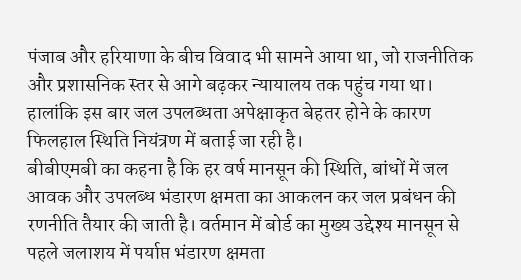पंजाब और हरियाणा के बीच विवाद भी सामने आया था, जो राजनीतिक और प्रशासनिक स्तर से आगे बढ़कर न्यायालय तक पहुंच गया था। हालांकि इस बार जल उपलब्धता अपेक्षाकृत बेहतर होने के कारण फिलहाल स्थिति नियंत्रण में बताई जा रही है।
बीबीएमबी का कहना है कि हर वर्ष मानसून की स्थिति, बांधों में जल आवक और उपलब्ध भंडारण क्षमता का आकलन कर जल प्रबंधन की रणनीति तैयार की जाती है। वर्तमान में बोर्ड का मुख्य उद्देश्य मानसून से पहले जलाशय में पर्याप्त भंडारण क्षमता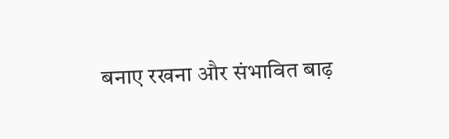बनाए रखना और संभावित बाढ़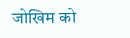जोखिम को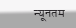न्यूनतम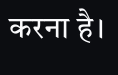करना है।